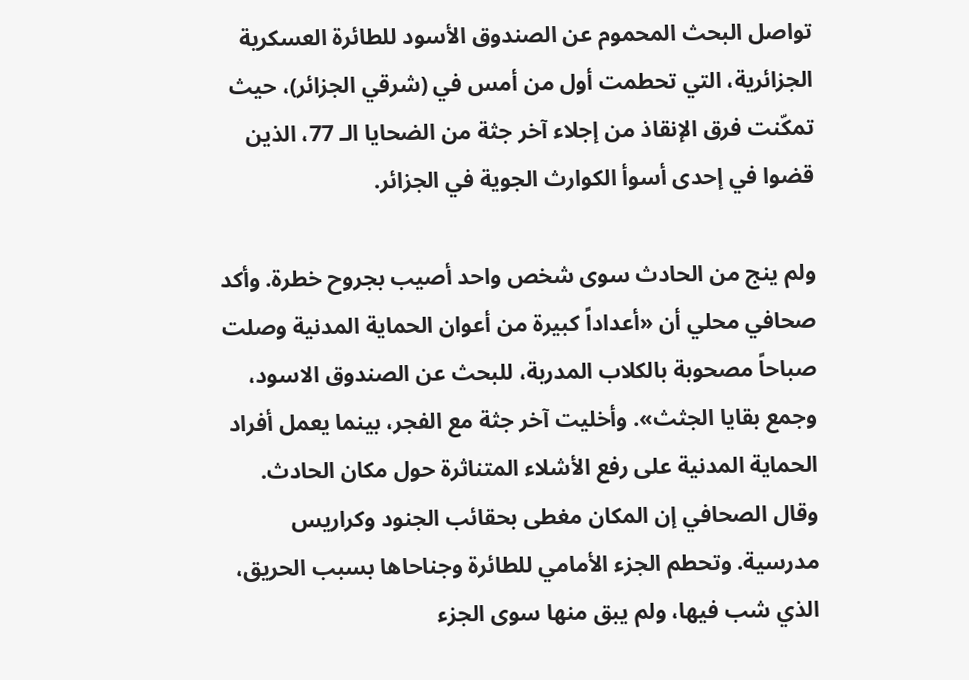تواصل البحث المحموم عن الصندوق الأسود للطائرة العسكرية الجزائرية، التي تحطمت أول من أمس في (شرقي الجزائر)، حيث تمكّنت فرق الإنقاذ من إجلاء آخر جثة من الضحايا الـ 77، الذين قضوا في إحدى أسوأ الكوارث الجوية في الجزائر.

ولم ينج من الحادث سوى شخص واحد أصيب بجروح خطرة. وأكد صحافي محلي أن «أعداداً كبيرة من أعوان الحماية المدنية وصلت صباحاً مصحوبة بالكلاب المدربة، للبحث عن الصندوق الاسود، وجمع بقايا الجثث». وأخليت آخر جثة مع الفجر، بينما يعمل أفراد الحماية المدنية على رفع الأشلاء المتناثرة حول مكان الحادث. وقال الصحافي إن المكان مغطى بحقائب الجنود وكراريس مدرسية. وتحطم الجزء الأمامي للطائرة وجناحاها بسبب الحريق، الذي شب فيها، ولم يبق منها سوى الجزء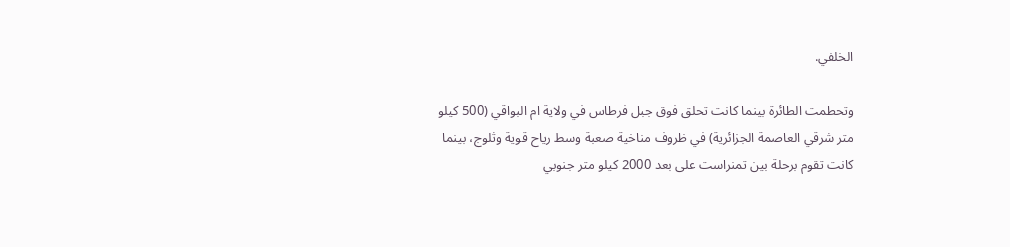الخلفي.

وتحطمت الطائرة بينما كانت تحلق فوق جبل فرطاس في ولاية ام البواقي (500 كيلو متر شرقي العاصمة الجزائرية) في ظروف مناخية صعبة وسط رياح قوية وثلوج، بينما كانت تقوم برحلة بين تمنراست على بعد 2000 كيلو متر جنوبي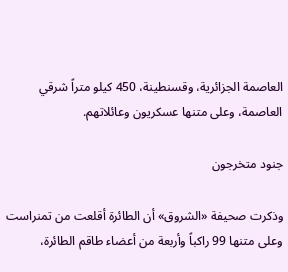العاصمة الجزائرية، وقسنطينة، 450 كيلو متراً شرقي العاصمة، وعلى متنها عسكريون وعائلاتهم.

جنود متخرجون

وذكرت صحيفة «الشروق» أن الطائرة أقلعت من تمنراست وعلى متنها 99 راكباً وأربعة من أعضاء طاقم الطائرة،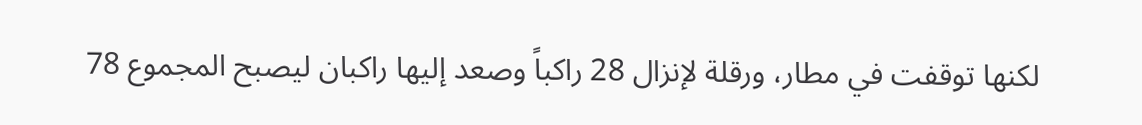لكنها توقفت في مطار، ورقلة لإنزال 28 راكباً وصعد إليها راكبان ليصبح المجموع 78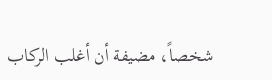شخصاً، مضيفة أن أغلب الركاب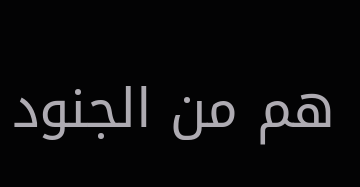هم من الجنود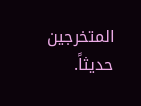المتخرجين حديثاً.